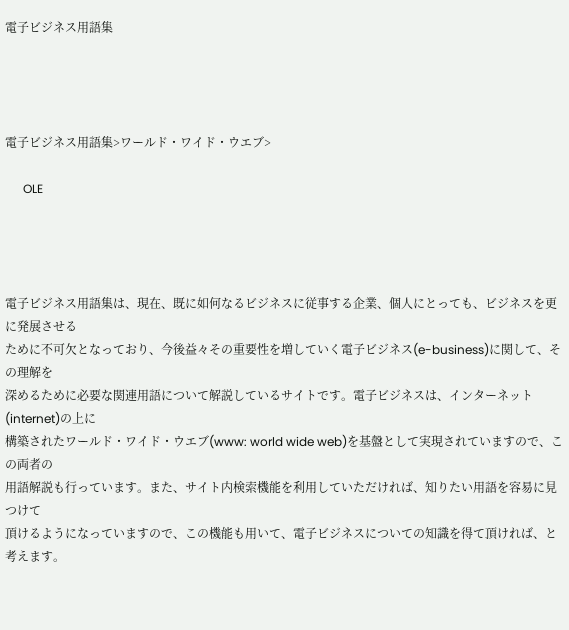電子ビジネス用語集




電子ビジネス用語集>ワールド・ワイド・ウエブ>

      OLE




電子ビジネス用語集は、現在、既に如何なるビジネスに従事する企業、個人にとっても、ビジネスを更に発展させる
ために不可欠となっており、今後益々その重要性を増していく電子ビジネス(e-business)に関して、その理解を
深めるために必要な関連用語について解説しているサイトです。電子ビジネスは、インターネット(internet)の上に
構築されたワールド・ワイド・ウエブ(www: world wide web)を基盤として実現されていますので、この両者の
用語解説も行っています。また、サイト内検索機能を利用していただければ、知りたい用語を容易に見つけて
頂けるようになっていますので、この機能も用いて、電子ビジネスについての知識を得て頂ければ、と考えます。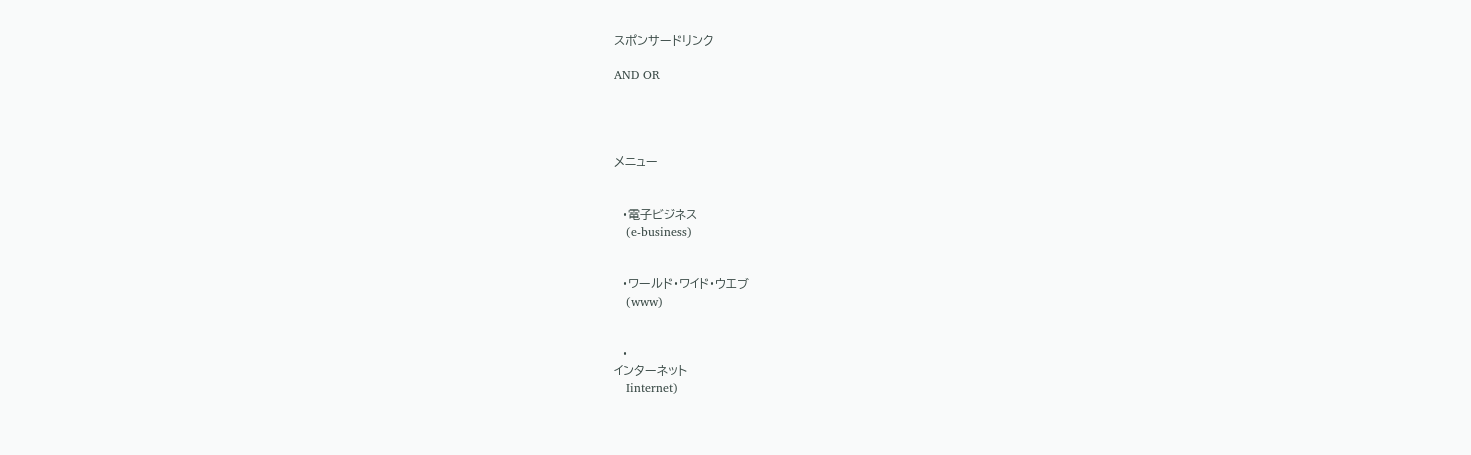スポンサードリンク

AND OR




メニュー


  ・電子ビジネス
   (e-business)


  ・ワールド・ワイド・ウエブ
   (www)


  ・
インターネット
   Iinternet)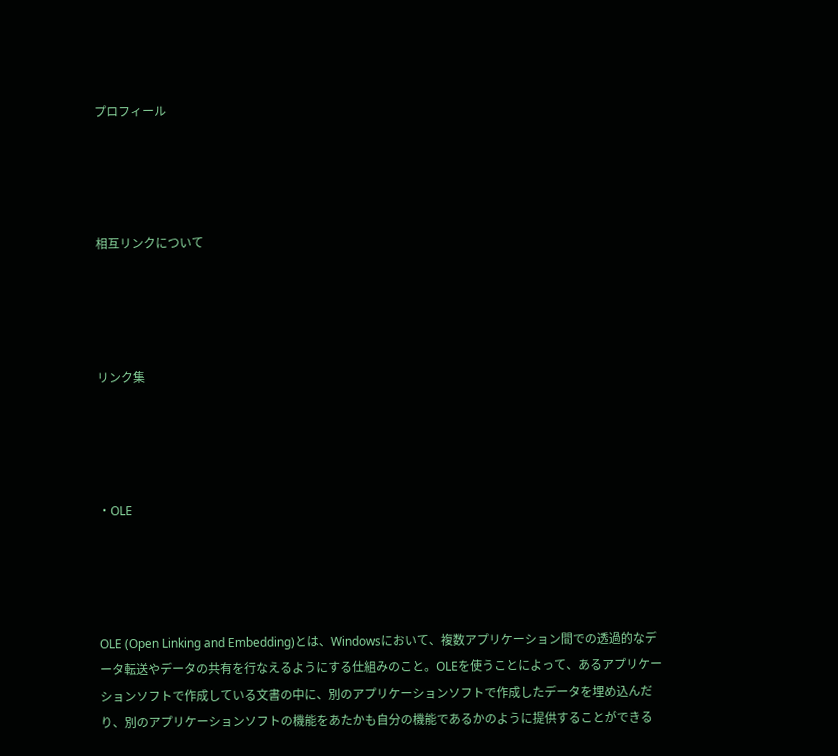プロフィール




相互リンクについて




リンク集




・OLE




OLE (Open Linking and Embedding)とは、Windowsにおいて、複数アプリケーション間での透過的なデータ転送やデータの共有を行なえるようにする仕組みのこと。OLEを使うことによって、あるアプリケーションソフトで作成している文書の中に、別のアプリケーションソフトで作成したデータを埋め込んだり、別のアプリケーションソフトの機能をあたかも自分の機能であるかのように提供することができる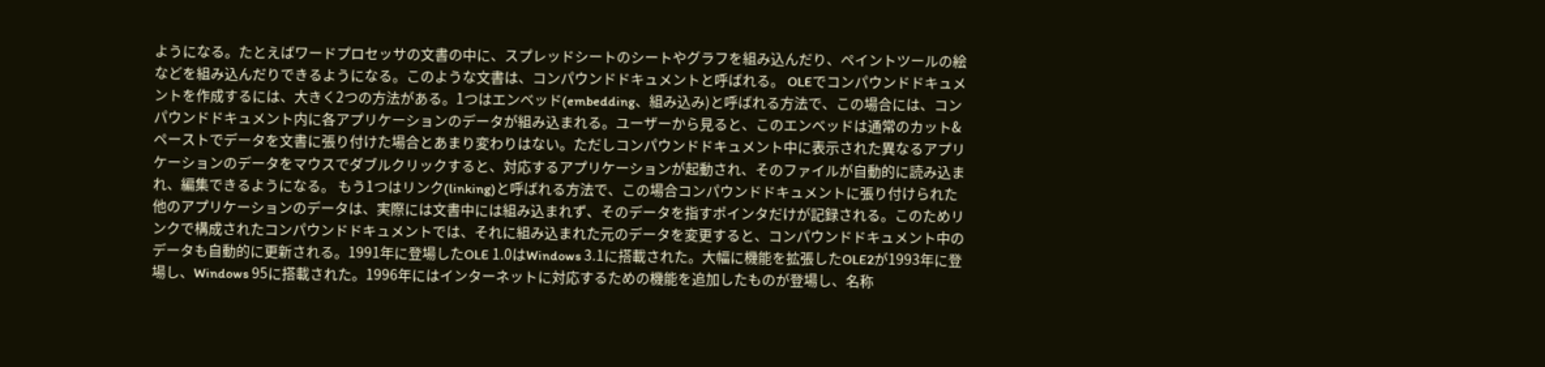ようになる。たとえばワードプロセッサの文書の中に、スプレッドシートのシートやグラフを組み込んだり、ペイントツールの絵などを組み込んだりできるようになる。このような文書は、コンパウンドドキュメントと呼ばれる。 OLEでコンパウンドドキュメントを作成するには、大きく2つの方法がある。1つはエンベッド(embedding、組み込み)と呼ばれる方法で、この場合には、コンパウンドドキュメント内に各アプリケーションのデータが組み込まれる。ユーザーから見ると、このエンベッドは通常のカット&ペーストでデータを文書に張り付けた場合とあまり変わりはない。ただしコンパウンドドキュメント中に表示された異なるアプリケーションのデータをマウスでダブルクリックすると、対応するアプリケーションが起動され、そのファイルが自動的に読み込まれ、編集できるようになる。 もう1つはリンク(linking)と呼ばれる方法で、この場合コンパウンドドキュメントに張り付けられた他のアプリケーションのデータは、実際には文書中には組み込まれず、そのデータを指すポインタだけが記録される。このためリンクで構成されたコンパウンドドキュメントでは、それに組み込まれた元のデータを変更すると、コンパウンドドキュメント中のデータも自動的に更新される。1991年に登場したOLE 1.0はWindows 3.1に搭載された。大幅に機能を拡張したOLE2が1993年に登場し、Windows 95に搭載された。1996年にはインターネットに対応するための機能を追加したものが登場し、名称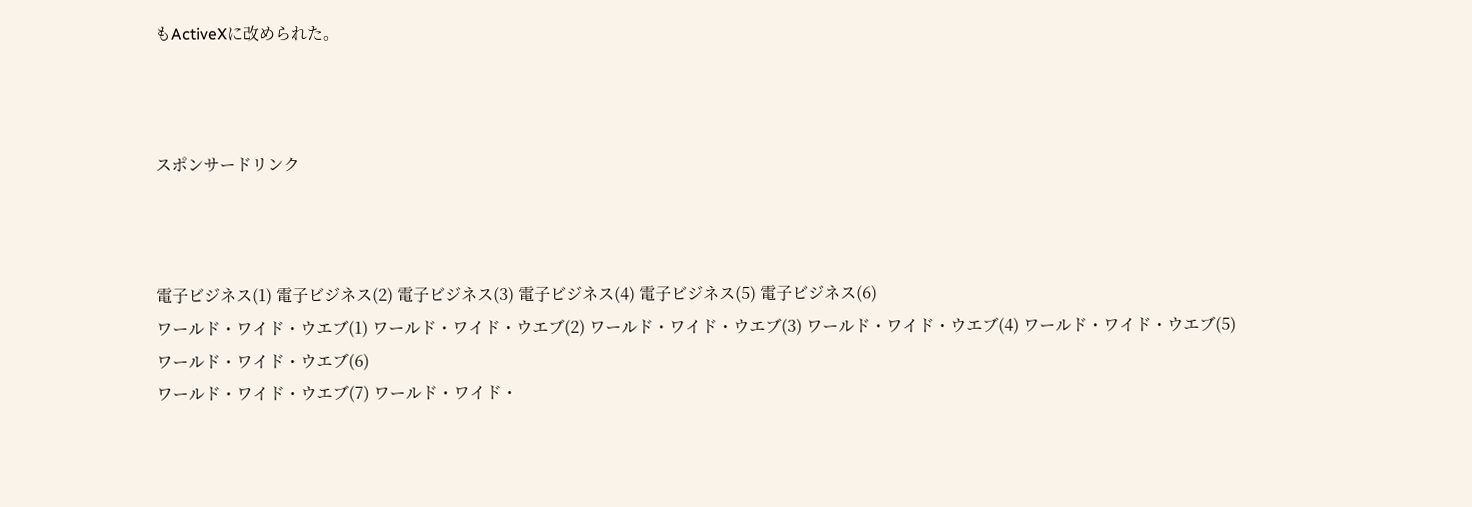もActiveXに改められた。



スポンサードリンク



電子ビジネス(1) 電子ビジネス(2) 電子ビジネス(3) 電子ビジネス(4) 電子ビジネス(5) 電子ビジネス(6)
ワールド・ワイド・ウエブ(1) ワールド・ワイド・ウエブ(2) ワールド・ワイド・ウエブ(3) ワールド・ワイド・ウエブ(4) ワールド・ワイド・ウエブ(5)
ワールド・ワイド・ウエブ(6)
ワールド・ワイド・ウエブ(7) ワールド・ワイド・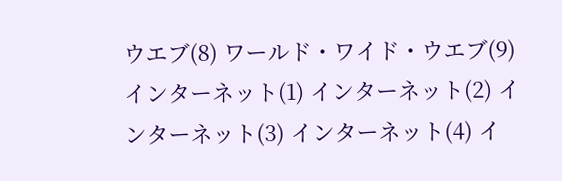ウエブ(8) ワールド・ワイド・ウエブ(9)
インターネット(1) インターネット(2) インターネット(3) インターネット(4) イ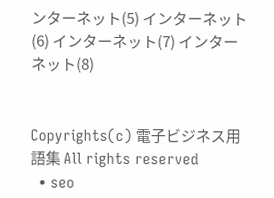ンターネット(5) インターネット(6) インターネット(7) インターネット(8)


Copyrights(c) 電子ビジネス用語集 All rights reserved
  • seo